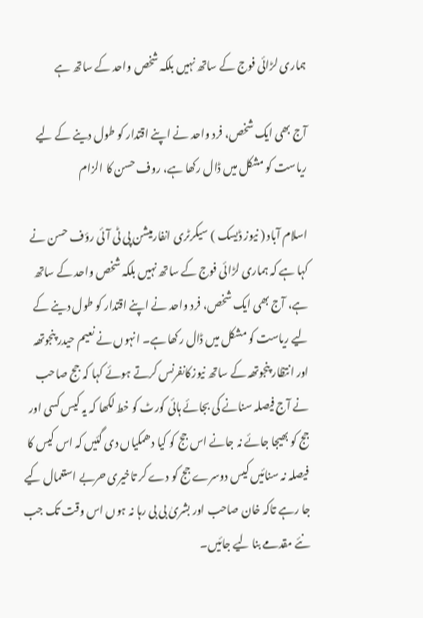ہماری لڑائی فوج کے ساتھ نہیں بلکہ شخص واحد کے ساتھ ہے

آج بھی ایک شخص، فرد واحد نے اپنے اقتدار کو طول دینے کے لیے ریاست کو مشکل میں ڈال رکھا ہے، روف حسن کا الزام

اسلام آباد ( نیوز ڈیسک ) سیکرٹری انفارمیشن پی ٹی آئی رؤف حسن نے کہا ہے کہ ہماری لڑائی فوج کے ساتھ نہیں بلکہ شخص واحد کے ساتھ ہے، آج بھی ایک شخص، فرد واحد نے اپنے اقتدار کو طول دینے کے لیے ریاست کو مشکل میں ڈال رکھا ہے۔ انہوں نے نعیم حیدر پنجوتھہ اور انتظار پنجوتھہ کے ساتھ نیوزکانفرنس کرتے ہوئے کہا کہ جج صاحب نے آج فیصلہ سنانے کی بجائے ہائی کورٹ کو خط لکھا کہ یہ کیس کسی اور جج کو بھیجا جائے نہ جانے اس جج کو کیا دھمکیاں دی گئیں کہ اس کیس کا فیصلہ نہ سنائیں کیس دوسرے جج کو دے کر تاخیری حربے استعمال کیے جا رہے تاکہ خان صاحب اور بشریٰ بی بی رہا نہ ہوں اس وقت تک جب نئے مقدمے بنا لیے جائیں۔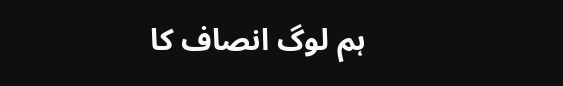ہم لوگ انصاف کا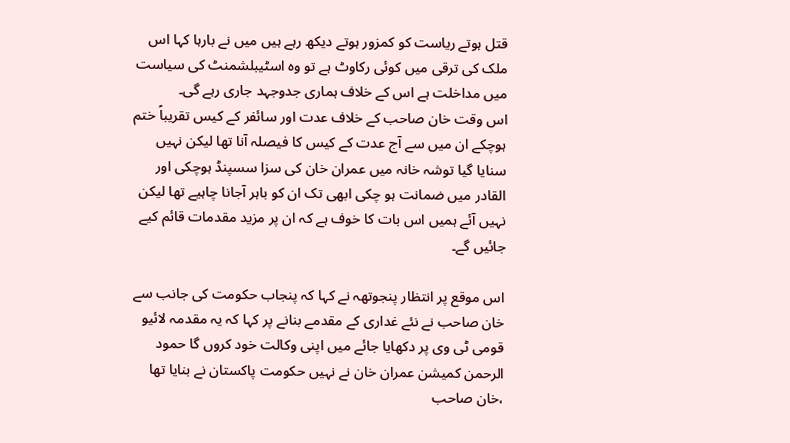قتل ہوتے ریاست کو کمزور ہوتے دیکھ رہے ہیں میں نے بارہا کہا اس ملک کی ترقی میں کوئی رکاوٹ ہے تو وہ اسٹیبلشمنٹ کی سیاست میں مداخلت ہے اس کے خلاف ہماری جدوجہد جاری رہے گی۔
اس وقت خان صاحب کے خلاف عدت اور سائفر کے کیس تقریباً ختم ہوچکے ان میں سے آج عدت کے کیس کا فیصلہ آنا تھا لیکن نہیں سنایا گیا توشہ خانہ میں عمران خان کی سزا سسپنڈ ہوچکی اور القادر میں ضمانت ہو چکی ابھی تک ان کو باہر آجانا چاہیے تھا لیکن نہیں آئے ہمیں اس بات کا خوف ہے کہ ان پر مزید مقدمات قائم کیے جائیں گے۔

اس موقع پر انتظار پنجوتھہ نے کہا کہ پنجاب حکومت کی جانب سے خان صاحب نے نئے غداری کے مقدمے بنانے پر کہا کہ یہ مقدمہ لائیو قومی ٹی وی پر دکھایا جائے میں اپنی وکالت خود کروں گا حمود الرحمن کمیشن عمران خان نے نہیں حکومت پاکستان نے بنایا تھا ،خان صاحب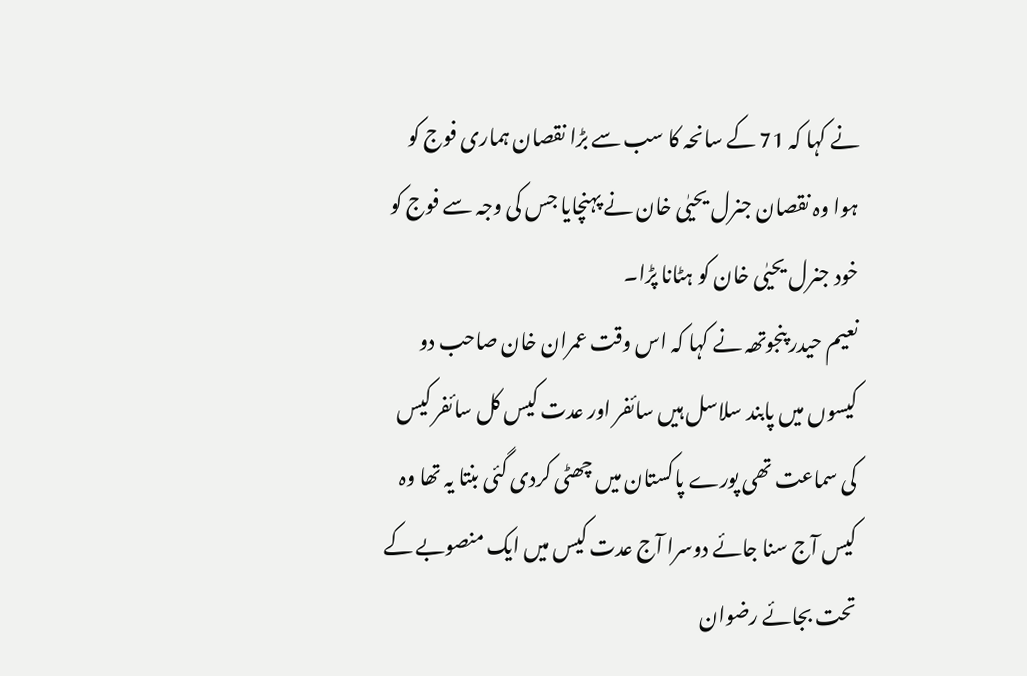نے کہا کہ 71 کے سانحہ کا سب سے بڑا نقصان ہماری فوج کو ہوا وہ نقصان جنرل یحیٰی خان نے پہنچایا جس کی وجہ سے فوج کو خود جنرل یحیٰی خان کو ہٹانا پڑا۔
نعیم حیدر پنجوتھہ نے کہا کہ اس وقت عمران خان صاحب دو کیسوں میں پابند سلاسل ہیں سائفر اور عدت کیس کل سائفر کیس کی سماعت تھی پورے پاکستان میں چھٹی کردی گئی بنتا یہ تھا وہ کیس آج سنا جائے دوسرا آج عدت کیس میں ایک منصوبے کے تحت بجائے رضوان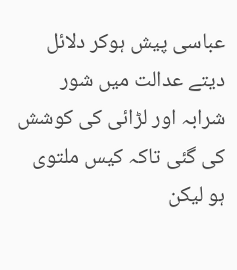عباسی پیش ہوکر دلائل دیتے عدالت میں شور شرابہ اور لڑائی کی کوشش کی گئی تاکہ کیس ملتوی ہو لیکن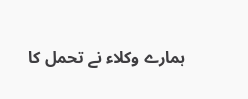ہمارے وکلاء نے تحمل کا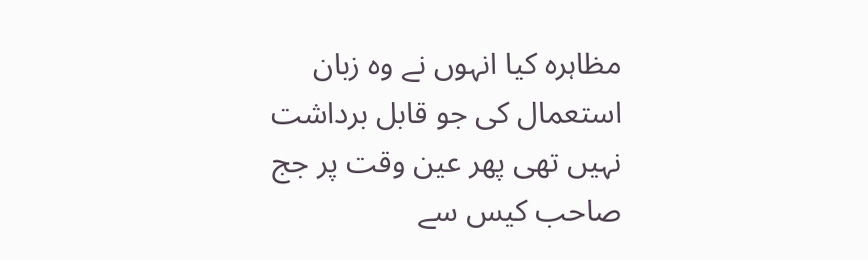مظاہرہ کیا انہوں نے وہ زبان استعمال کی جو قابل برداشت نہیں تھی پھر عین وقت پر جج صاحب کیس سے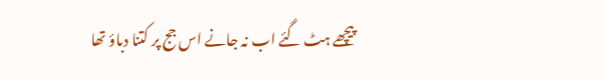پیچھے ہٹ گئے اب نہ جانے اس جج پر کتنا دباؤ تھا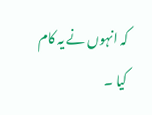کہ انہوں نے یہ کام کیا ۔